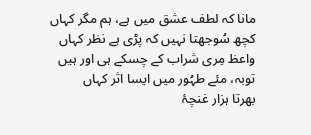مانا کہ لطف عشق میں ہے، ہم مگر کہاں
کچھ سُوجھتا نہیں کہ پڑی ہے نظر کہاں
واعظ مِری شراب کے چسکے ہی اور ہیں
توبہ، مئے طہُور میں ایسا اثر کہاں
بھرتا ہزار غنچۂ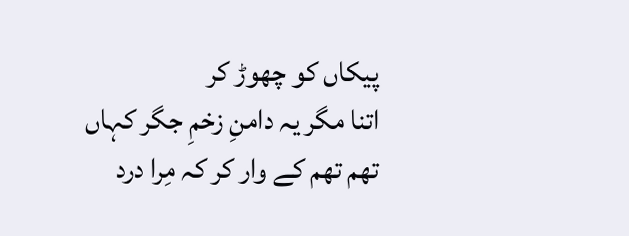پیکاں کو چھوڑ کر
اتنا مگر یہ دامنِ زخمِ جگر کہاں
تھم تھم کے وار کر کہ مِرا درد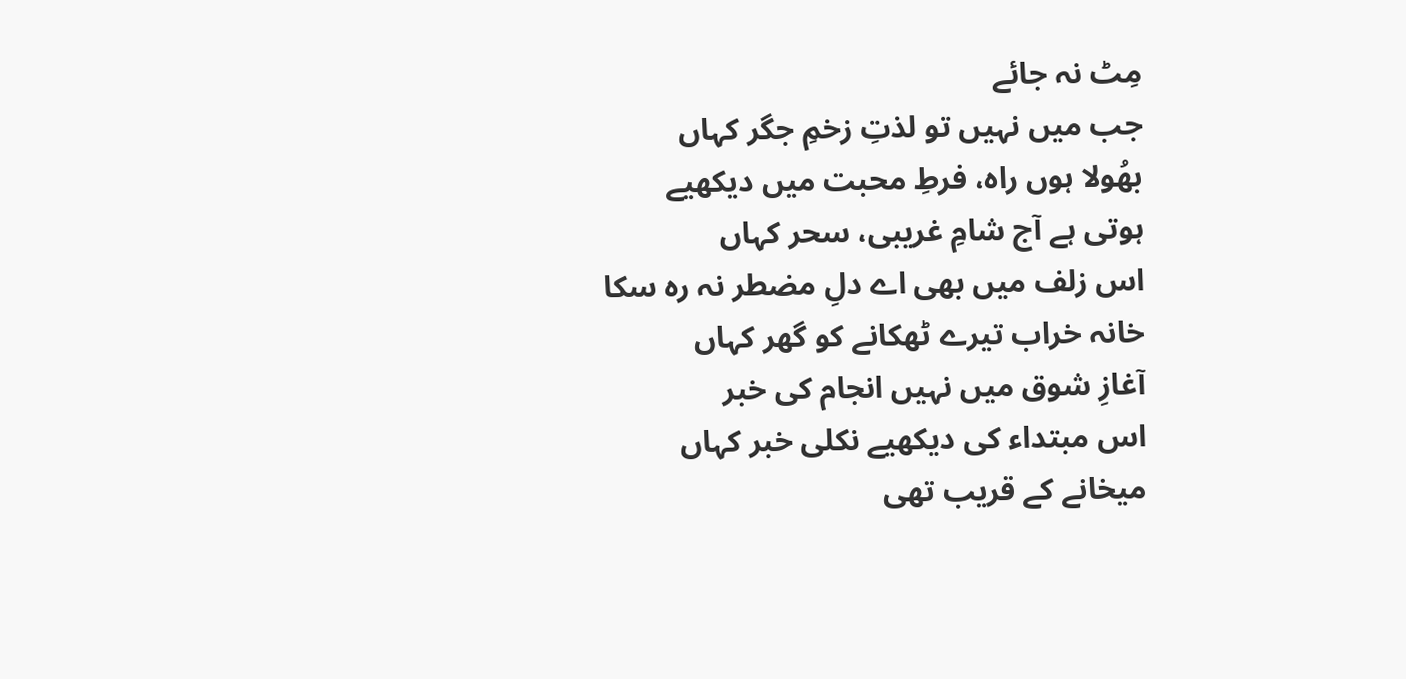مِٹ نہ جائے
جب میں نہیں تو لذتِ زخمِ جگر کہاں
بھُولا ہوں راہ، فرطِ محبت میں دیکھیے
ہوتی ہے آج شامِ غریبی، سحر کہاں
اس زلف میں بھی اے دلِ مضطر نہ رہ سکا
خانہ خراب تیرے ٹھکانے کو گھر کہاں
آغازِ شوق میں نہیں انجام کی خبر
اس مبتداء کی دیکھیے نکلی خبر کہاں
میخانے کے قریب تھی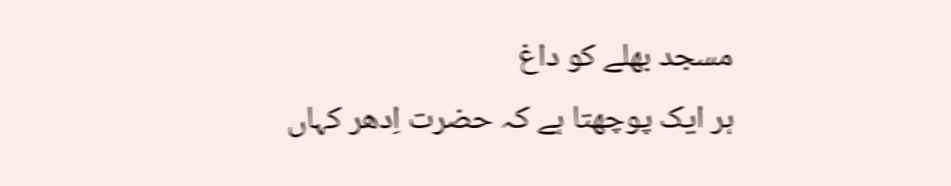مسجد بھلے کو داغ
ہر ایک پوچھتا ہے کہ حضرت اِدھر کہاں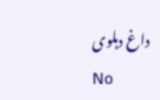داغ دہلوی
No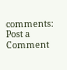comments:
Post a Comment